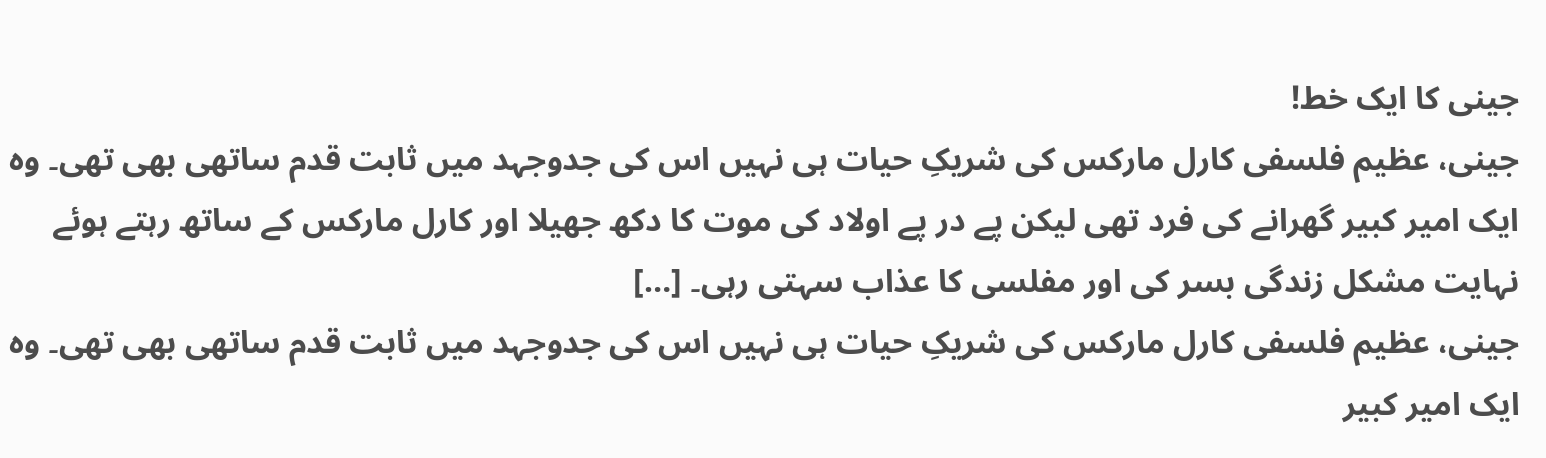جینی کا ایک خط!
جینی، عظیم فلسفی کارل مارکس کی شریکِ حیات ہی نہیں اس کی جدوجہد میں ثابت قدم ساتھی بھی تھی۔ وہ ایک امیر کبیر گھرانے کی فرد تھی لیکن پے در پے اولاد کی موت کا دکھ جھیلا اور کارل مارکس کے ساتھ رہتے ہوئے نہایت مشکل زندگی بسر کی اور مفلسی کا عذاب سہتی رہی۔ […]
جینی، عظیم فلسفی کارل مارکس کی شریکِ حیات ہی نہیں اس کی جدوجہد میں ثابت قدم ساتھی بھی تھی۔ وہ ایک امیر کبیر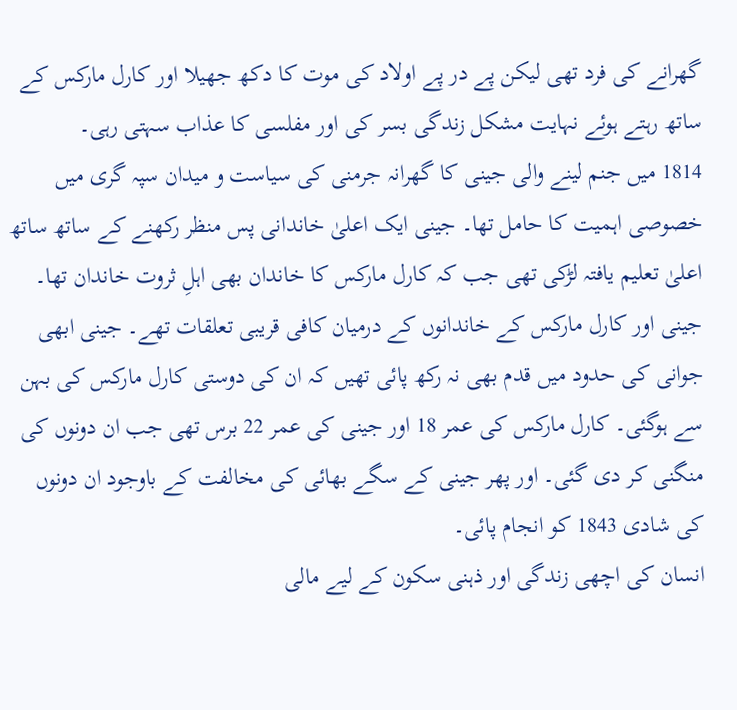گھرانے کی فرد تھی لیکن پے در پے اولاد کی موت کا دکھ جھیلا اور کارل مارکس کے ساتھ رہتے ہوئے نہایت مشکل زندگی بسر کی اور مفلسی کا عذاب سہتی رہی۔
1814 میں جنم لینے والی جینی کا گھرانہ جرمنی کی سیاست و میدان سپہ گری میں خصوصی اہمیت کا حامل تھا۔ جینی ایک اعلیٰ خاندانی پس منظر رکھنے کے ساتھ ساتھ اعلیٰ تعلیم یافتہ لڑکی تھی جب کہ کارل مارکس کا خاندان بھی اہلِ ثروت خاندان تھا۔ جینی اور کارل مارکس کے خاندانوں کے درمیان کافی قریبی تعلقات تھے۔ جینی ابھی جوانی کی حدود میں قدم بھی نہ رکھ پائی تھیں کہ ان کی دوستی کارل مارکس کی بہن سے ہوگئی۔ کارل مارکس کی عمر 18 اور جینی کی عمر 22 برس تھی جب ان دونوں کی منگنی کر دی گئی۔ اور پھر جینی کے سگے بھائی کی مخالفت کے باوجود ان دونوں کی شادی 1843 کو انجام پائی۔
انسان کی اچھی زندگی اور ذہنی سکون کے لیے مالی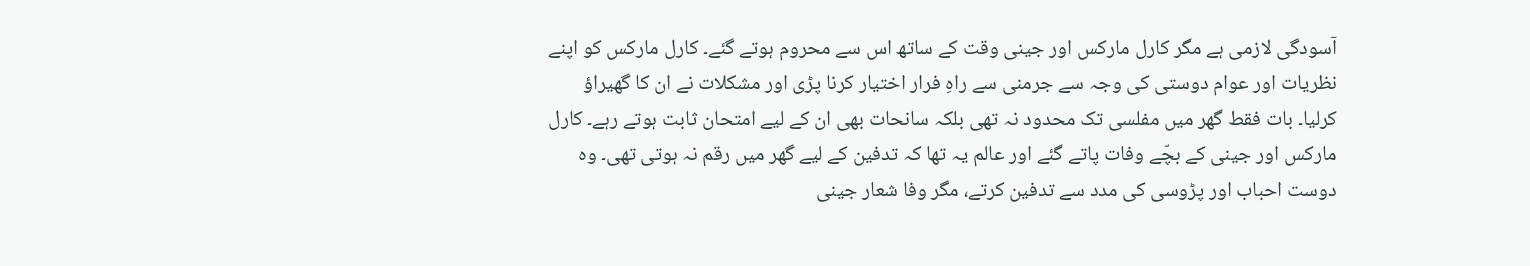آسودگی لازمی ہے مگر کارل مارکس اور جینی وقت کے ساتھ اس سے محروم ہوتے گئے۔ کارل مارکس کو اپنے نظریات اور عوام دوستی کی وجہ سے جرمنی سے راہِ فرار اختیار کرنا پڑی اور مشکلات نے ان کا گھیراؤ کرلیا۔ بات فقط گھر میں مفلسی تک محدود نہ تھی بلکہ سانحات بھی ان کے لیے امتحان ثابت ہوتے رہے۔ کارل مارکس اور جینی کے بچّے وفات پاتے گئے اور عالم یہ تھا کہ تدفین کے لیے گھر میں رقم نہ ہوتی تھی۔ وہ دوست احباب اور پڑوسی کی مدد سے تدفین کرتے، مگر وفا شعار جینی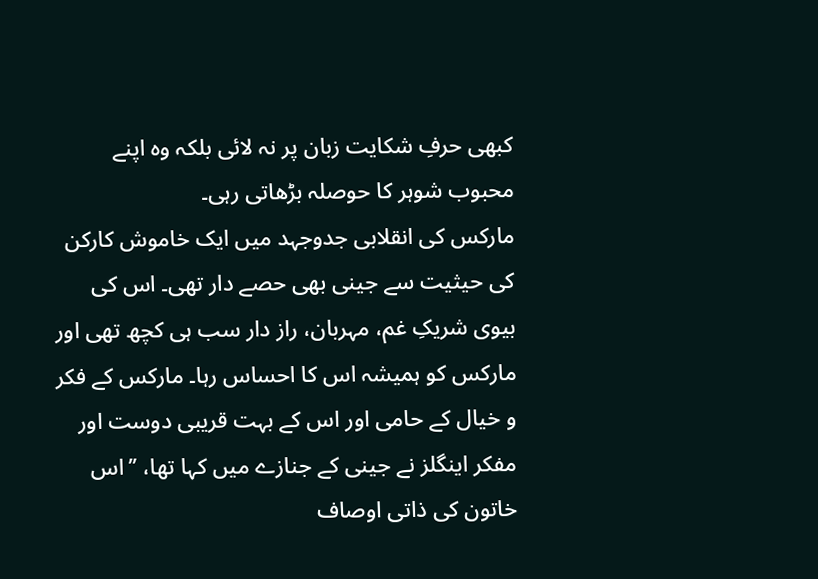کبھی حرفِ شکایت زبان پر نہ لائی بلکہ وہ اپنے محبوب شوہر کا حوصلہ بڑھاتی رہی۔
مارکس کی انقلابی جدوجہد میں ایک خاموش کارکن کی حیثیت سے جینی بھی حصے دار تھی۔ اس کی بیوی شریکِ غم، مہربان، راز دار سب ہی کچھ تھی اور مارکس کو ہمیشہ اس کا احساس رہا۔ مارکس کے فکر و خیال کے حامی اور اس کے بہت قریبی دوست اور مفکر اینگلز نے جینی کے جنازے میں کہا تھا، ’’اس خاتون کی ذاتی اوصاف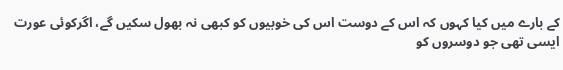کے بارے میں کیا کہوں کہ اس کے دوست اس کی خوبیوں کو کبھی نہ بھول سکیں گے، اگرکوئی عورت ایسی تھی جو دوسروں کو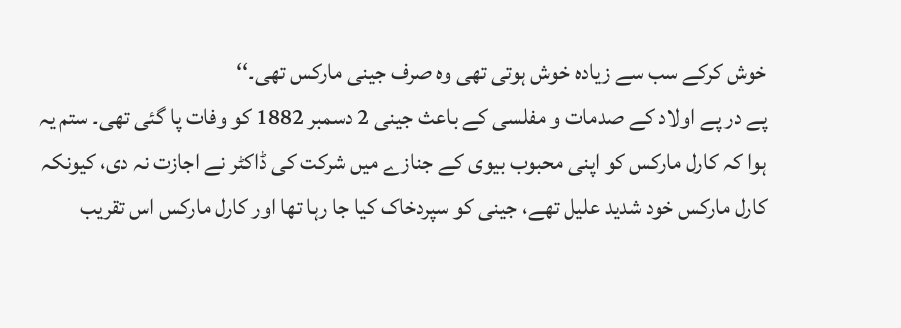خوش کرکے سب سے زیادہ خوش ہوتی تھی وہ صرف جینی مارکس تھی۔‘‘
پے در پے اولاد کے صدمات و مفلسی کے باعث جینی 2 دسمبر 1882 کو وفات پا گئی تھی۔ ستم یہ ہوا کہ کارل مارکس کو اپنی محبوب بیوی کے جنازے میں شرکت کی ڈاکٹر نے اجازت نہ دی، کیونکہ کارل مارکس خود شدید علیل تھے، جینی کو سپردخاک کیا جا رہا تھا اور کارل مارکس اس تقریب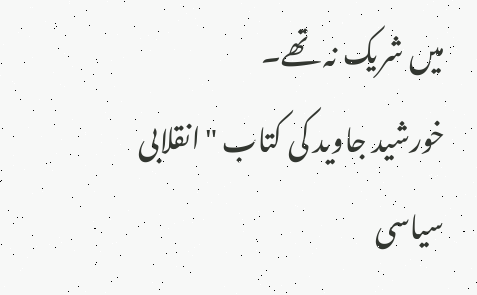میں شریک نہ تھے۔
خورشید جاوید کی کتاب "انقلابی سیاسی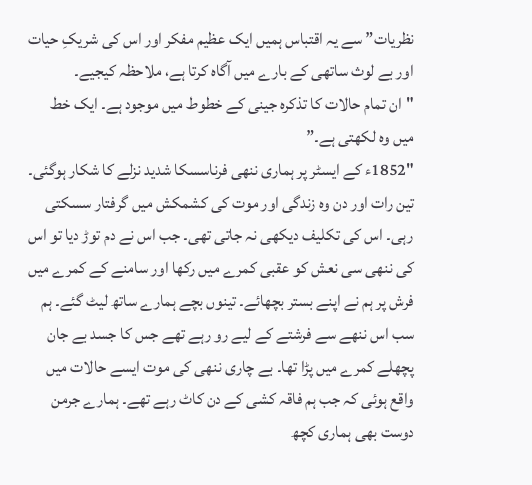نظریات” سے یہ اقتباس ہمیں ایک عظیم مفکر اور اس کی شریکِ حیات اور بے لوث ساتھی کے بارے میں آگاہ کرتا ہے، ملاحظہ کیجیے۔
"ان تمام حالات کا تذکرہ جینی کے خطوط میں موجود ہے۔ ایک خط میں وہ لکھتی ہے۔”
"1852ء کے ایسٹر پر ہماری ننھی فرناسسکا شدید نزلے کا شکار ہوگئی۔ تین رات اور دن وہ زندگی اور موت کی کشمکش میں گرفتار سسکتی رہی۔ اس کی تکلیف دیکھی نہ جاتی تھی۔ جب اس نے دم توڑ دیا تو اس کی ننھی سی نعش کو عقبی کمرے میں رکھا اور سامنے کے کمرے میں فرش پر ہم نے اپنے بستر بچھائے۔ تینوں بچے ہمارے ساتھ لیٹ گئے۔ ہم سب اس ننھے سے فرشتے کے لیے رو رہے تھے جس کا جسد بے جان پچھلے کمرے میں پڑا تھا۔ بے چاری ننھی کی موت ایسے حالات میں واقع ہوئی کہ جب ہم فاقہ کشی کے دن کاٹ رہے تھے۔ ہمارے جرمن دوست بھی ہماری کچھ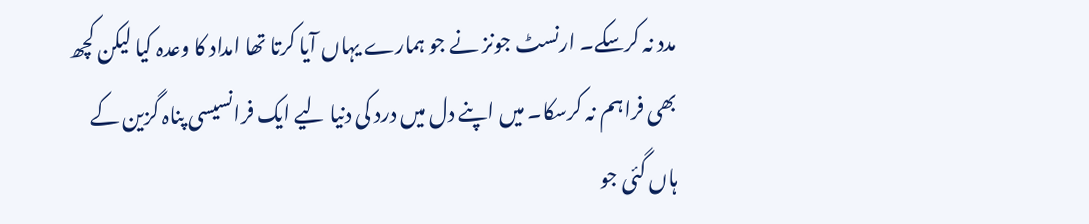مدد نہ کرسکے۔ ارنسٹ جونز نے جو ہمارے یہاں آیا کرتا تھا امداد کا وعدہ کیا لیکن کچھ بھی فراہم نہ کرسکا۔ میں اپنے دل میں درد کی دنیا لیے ایک فرانسیسی پناہ گزین کے ہاں گئی جو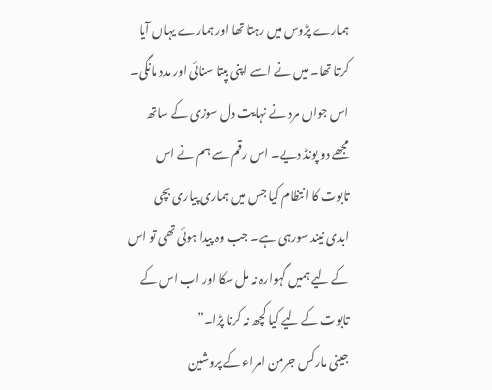ہمارے پڑوس میں رہتا تھا اور ہمارے یہاں آیا کرتا تھا۔ میں نے اسے اپنی بپتا سنائی اور مدد مانگی۔ اس جواں مرد نے نہایت دل سوزی کے ساتھ مجھے دو پونڈ دیے۔ اس رقم سے ہم نے اس تابوت کا انتظام کیا جس میں ہماری پیاری بچی ابدی نیند سورہی ہے۔ جب وہ پیدا ہوئی تھی تو اس کے لیے ہمیں گہوارہ نہ مل سکا اور اب اس کے تابوت کے لیے کیا کچھ نہ کرنا پڑا۔”
جینی مارکس جرمن امراء کے پروشین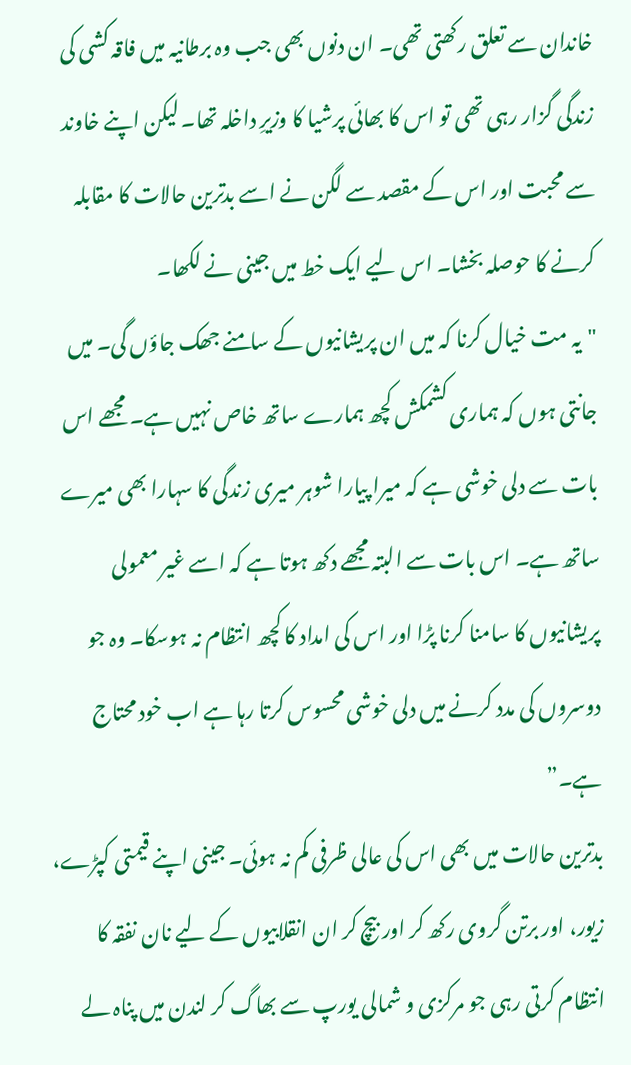خاندان سے تعلق رکھتی تھی۔ ان دنوں بھی جب وہ برطانیہ میں فاقہ کشی کی زندگی گزار رہی تھی تو اس کا بھائی پرشیا کا وزیرِ داخلہ تھا۔ لیکن اپنے خاوند سے محبت اور اس کے مقصد سے لگن نے اسے بدترین حالات کا مقابلہ کرنے کا حوصلہ بخشا۔ اس لیے ایک خط میں جینی نے لکھا۔
"یہ مت خیال کرنا کہ میں ان پریشانیوں کے سامنے جھک جاؤں گی۔ میں جانتی ہوں کہ ہماری کشمکش کچھ ہمارے ساتھ خاص نہیں ہے۔ مجھے اس بات سے دلی خوشی ہے کہ میرا پیارا شوہر میری زندگی کا سہارا بھی میرے ساتھ ہے۔ اس بات سے البتہ مجھے دکھ ہوتا ہے کہ اسے غیر معمولی پریشانیوں کا سامنا کرنا پڑا اور اس کی امداد کا کچھ انتظام نہ ہوسکا۔ وہ جو دوسروں کی مدد کرنے میں دلی خوشی محسوس کرتا رہا ہے اب خود محتاج ہے۔”
بدترین حالات میں بھی اس کی عالی ظرفی کم نہ ہوئی۔ جینی اپنے قیمتی کپڑے، زیور، اور برتن گروی رکھ کر اور بیچ کر ان انقلابیوں کے لیے نان نفقہ کا انتظام کرتی رہی جو مرکزی و شمالی یورپ سے بھاگ کر لندن میں پناہ لے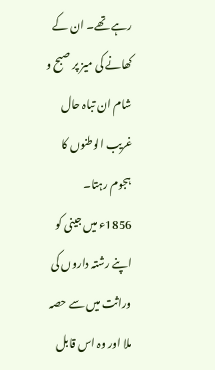رہے تھے۔ ان کے کھانے کی میز پر صبح و شام ان تباہ حال غریب الوطنوں کا ہجوم رہتا۔
1856ء میں جینی کو اپنے رشتہ داروں کی وراثت میں سے حصہ ملا اور وہ اس قابل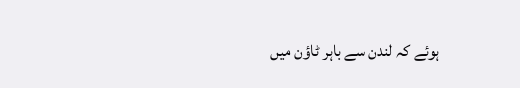ہوئے کہ لندن سے باہر ٹاؤن میں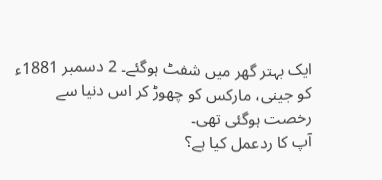ایک بہتر گھر میں شفٹ ہوگئے۔ 2 دسمبر 1881ء کو جینی، مارکس کو چھوڑ کر اس دنیا سے رخصت ہوگئی تھی۔
آپ کا ردعمل کیا ہے؟